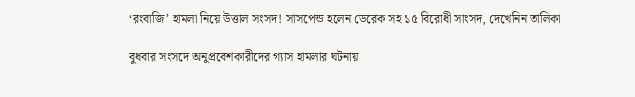‘রংবাজি’ হামলা নিয়ে উত্তাল সংসদ! সাসপেন্ড হলেন ডেরেক সহ ১৫ বিরোধী সাংসদ, দেখেনিন তালিকা

বুধবার সংসদে অনুপ্রবেশকারীদের গ্যাস হামলার ঘটনায়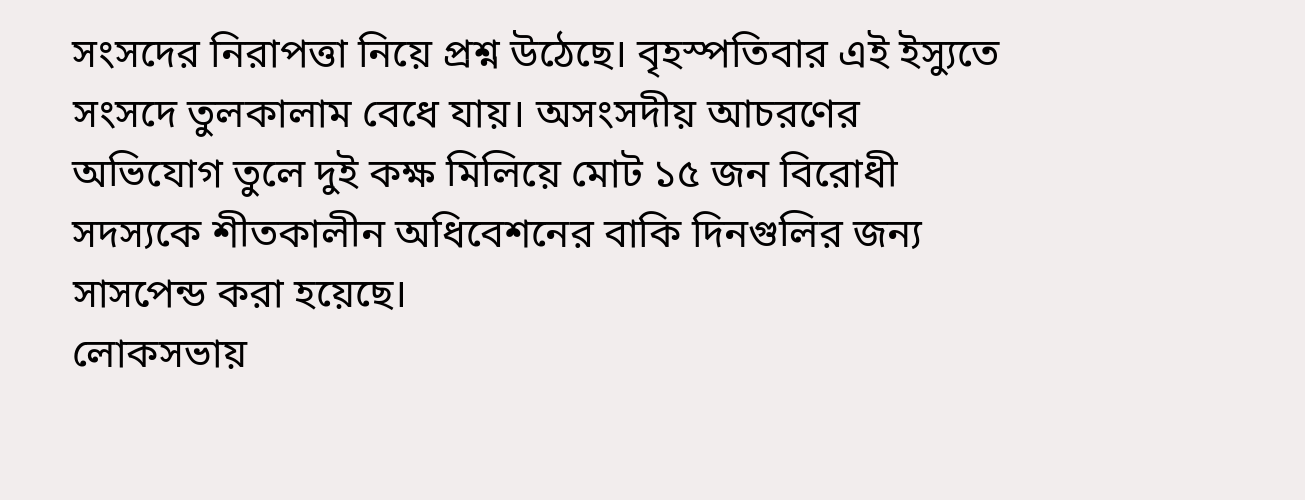সংসদের নিরাপত্তা নিয়ে প্রশ্ন উঠেছে। বৃহস্পতিবার এই ইস্যুতে সংসদে তুলকালাম বেধে যায়। অসংসদীয় আচরণের অভিযোগ তুলে দুই কক্ষ মিলিয়ে মোট ১৫ জন বিরোধী সদস্যকে শীতকালীন অধিবেশনের বাকি দিনগুলির জন্য সাসপেন্ড করা হয়েছে।
লোকসভায়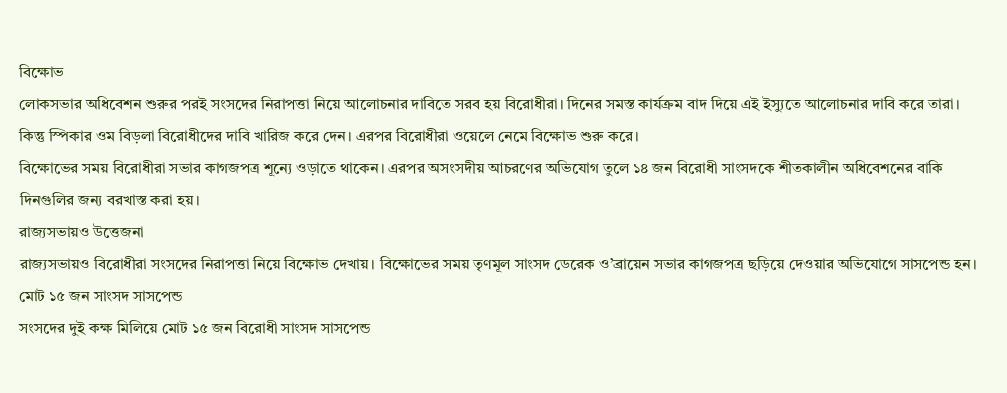বিক্ষোভ
লোকসভার অধিবেশন শুরুর পরই সংসদের নিরাপত্তা নিয়ে আলোচনার দাবিতে সরব হয় বিরোধীরা। দিনের সমস্ত কার্যক্রম বাদ দিয়ে এই ইস্যুতে আলোচনার দাবি করে তারা। কিন্তু স্পিকার ওম বিড়লা বিরোধীদের দাবি খারিজ করে দেন। এরপর বিরোধীরা ওয়েলে নেমে বিক্ষোভ শুরু করে।
বিক্ষোভের সময় বিরোধীরা সভার কাগজপত্র শূন্যে ওড়াতে থাকেন। এরপর অসংসদীয় আচরণের অভিযোগ তুলে ১৪ জন বিরোধী সাংসদকে শীতকালীন অধিবেশনের বাকি দিনগুলির জন্য বরখাস্ত করা হয়।
রাজ্যসভায়ও উত্তেজনা
রাজ্যসভায়ও বিরোধীরা সংসদের নিরাপত্তা নিয়ে বিক্ষোভ দেখায়। বিক্ষোভের সময় তৃণমূল সাংসদ ডেরেক ও’ব্রায়েন সভার কাগজপত্র ছড়িয়ে দেওয়ার অভিযোগে সাসপেন্ড হন।
মোট ১৫ জন সাংসদ সাসপেন্ড
সংসদের দুই কক্ষ মিলিয়ে মোট ১৫ জন বিরোধী সাংসদ সাসপেন্ড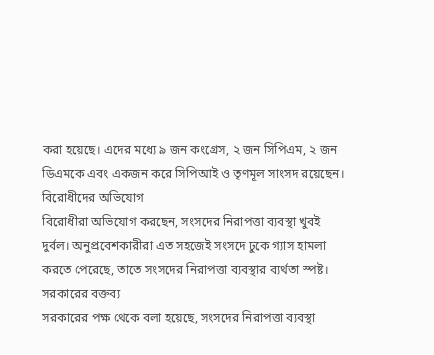করা হয়েছে। এদের মধ্যে ৯ জন কংগ্রেস, ২ জন সিপিএম, ২ জন ডিএমকে এবং একজন করে সিপিআই ও তৃণমূল সাংসদ রয়েছেন।
বিরোধীদের অভিযোগ
বিরোধীরা অভিযোগ করছেন, সংসদের নিরাপত্তা ব্যবস্থা খুবই দুর্বল। অনুপ্রবেশকারীরা এত সহজেই সংসদে ঢুকে গ্যাস হামলা করতে পেরেছে, তাতে সংসদের নিরাপত্তা ব্যবস্থার ব্যর্থতা স্পষ্ট।
সরকারের বক্তব্য
সরকারের পক্ষ থেকে বলা হয়েছে, সংসদের নিরাপত্তা ব্যবস্থা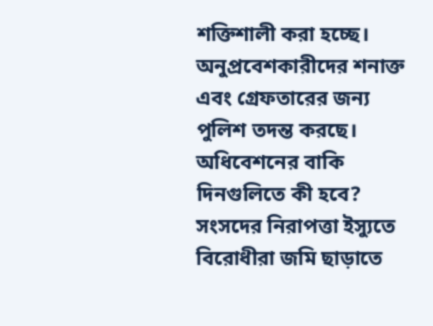শক্তিশালী করা হচ্ছে। অনুপ্রবেশকারীদের শনাক্ত এবং গ্রেফতারের জন্য পুলিশ তদন্ত করছে।
অধিবেশনের বাকি দিনগুলিতে কী হবে?
সংসদের নিরাপত্তা ইস্যুতে বিরোধীরা জমি ছাড়াতে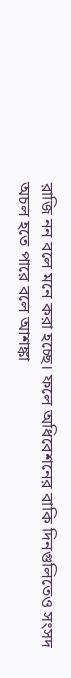রাজি নন বলে মনে করা হচ্ছে। ফলে অধিবেশনের বাকি দিনগুলিতেও সংসদ অচল হতে পারে বলে আশঙ্কা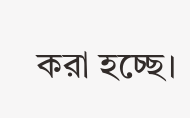করা হচ্ছে।